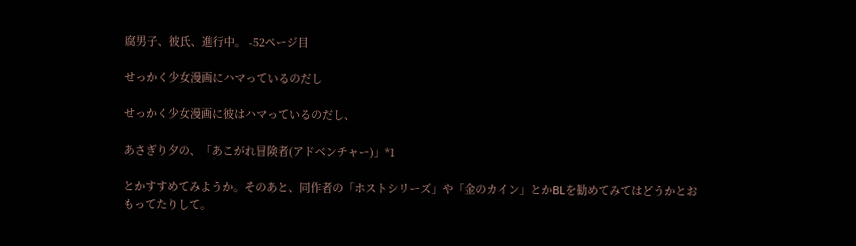腐男子、彼氏、進行中。 -52ページ目

せっかく少女漫画にハマっているのだし

せっかく少女漫画に彼はハマっているのだし、

あさぎり夕の、「あこがれ冒険者(アドベンチャー)」*1

とかすすめてみようか。そのあと、同作者の「ホストシリーズ」や「金のカイン」とかBLを勧めてみてはどうかとおもってたりして。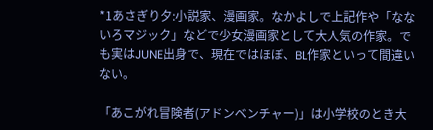*1あさぎり夕:小説家、漫画家。なかよしで上記作や「なないろマジック」などで少女漫画家として大人気の作家。でも実はJUNE出身で、現在ではほぼ、BL作家といって間違いない。

「あこがれ冒険者(アドンベンチャー)」は小学校のとき大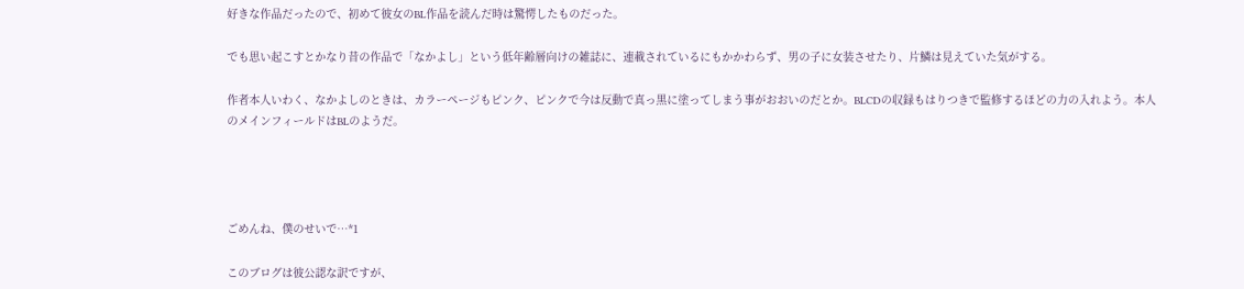好きな作品だったので、初めて彼女のBL作品を読んだ時は驚愕したものだった。

でも思い起こすとかなり昔の作品で「なかよし」という低年齢層向けの雑誌に、連載されているにもかかわらず、男の子に女装させたり、片鱗は見えていた気がする。

作者本人いわく、なかよしのときは、カラーページもピンク、ピンクで今は反動で真っ黒に塗ってしまう事がおおいのだとか。BLCDの収録もはりつきで監修するほどの力の入れよう。本人のメインフィールドはBLのようだ。




ごめんね、僕のせいで…*1

このブログは彼公認な訳ですが、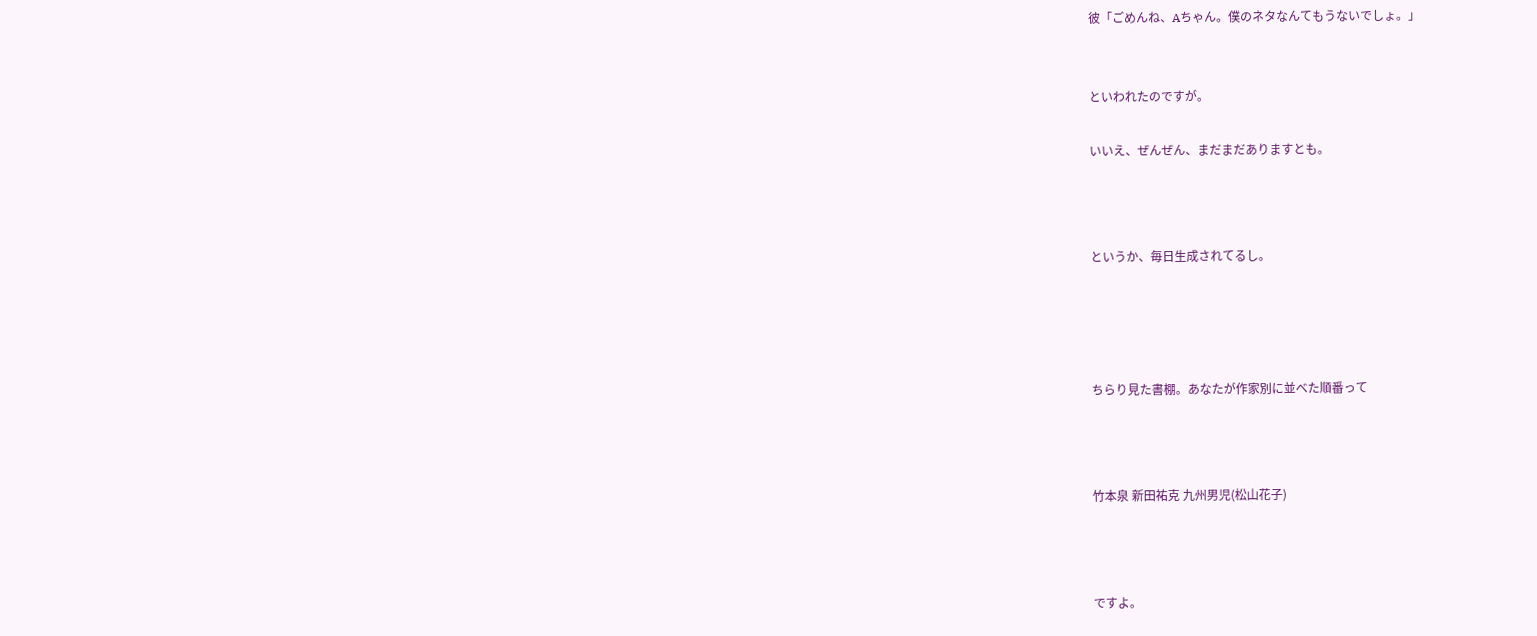彼「ごめんね、Aちゃん。僕のネタなんてもうないでしょ。」


といわれたのですが。

いいえ、ぜんぜん、まだまだありますとも。



というか、毎日生成されてるし。




ちらり見た書棚。あなたが作家別に並べた順番って



竹本泉 新田祐克 九州男児(松山花子)



ですよ。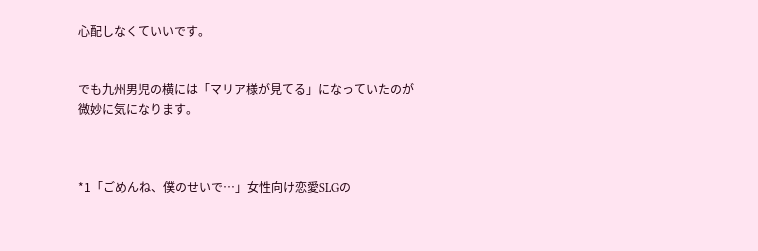心配しなくていいです。


でも九州男児の横には「マリア様が見てる」になっていたのが微妙に気になります。



*1「ごめんね、僕のせいで…」女性向け恋愛SLGの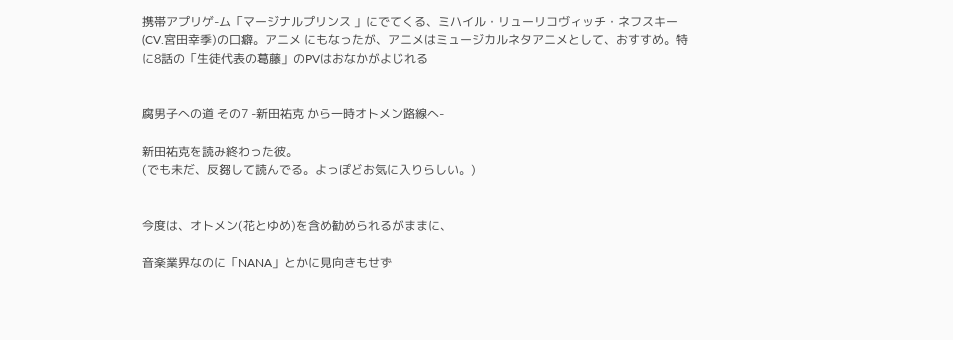携帯アプリゲ-ム「マージナルプリンス 」にでてくる、ミハイル・リューリコヴィッチ・ネフスキー(CV.宮田幸季)の口癖。アニメ にもなったが、アニメはミュージカルネタアニメとして、おすすめ。特に8話の「生徒代表の葛藤」のPVはおなかがよじれる


腐男子への道 その7 -新田祐克 から一時オトメン路線へ-

新田祐克を読み終わった彼。
(でも未だ、反芻して読んでる。よっぽどお気に入りらしい。)


今度は、オトメン(花とゆめ)を含め勧められるがままに、

音楽業界なのに「NANA」とかに見向きもせず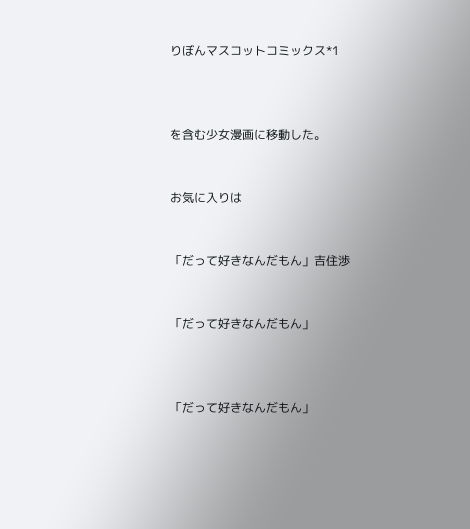りぼんマスコットコミックス*1



を含む少女漫画に移動した。


お気に入りは


「だって好きなんだもん」吉住渉


「だって好きなんだもん」



「だって好きなんだもん」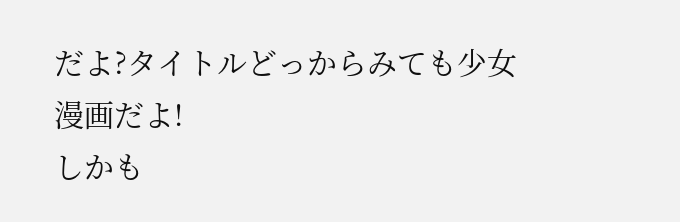だよ?タイトルどっからみても少女漫画だよ!
しかも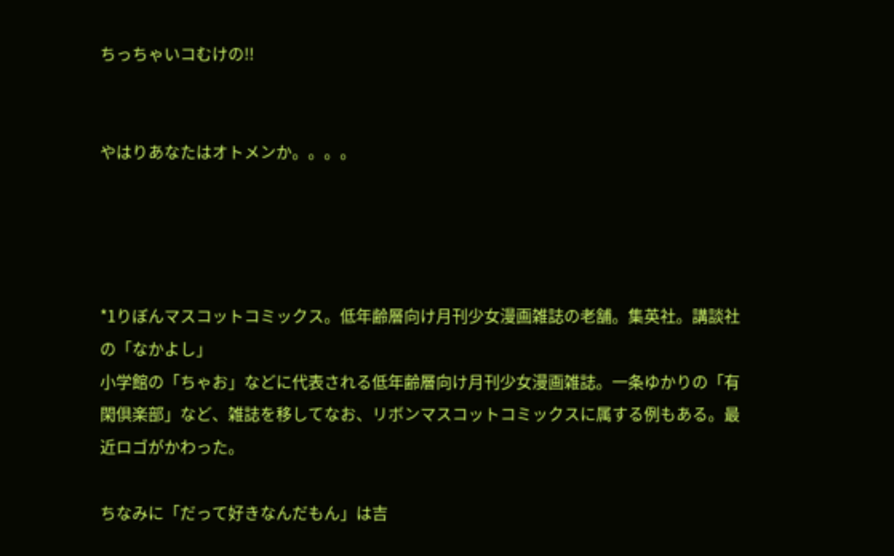ちっちゃいコむけの!!


やはりあなたはオトメンか。。。。




*1りぼんマスコットコミックス。低年齢層向け月刊少女漫画雑誌の老舗。集英社。講談社の「なかよし」
小学館の「ちゃお」などに代表される低年齢層向け月刊少女漫画雑誌。一条ゆかりの「有閑倶楽部」など、雑誌を移してなお、リボンマスコットコミックスに属する例もある。最近ロゴがかわった。

ちなみに「だって好きなんだもん」は吉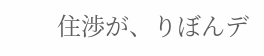住渉が、りぼんデ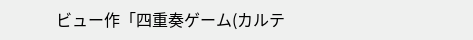ビュー作「四重奏ゲーム(カルテ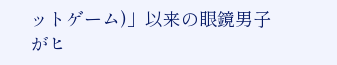ットゲーム)」以来の眼鏡男子がヒ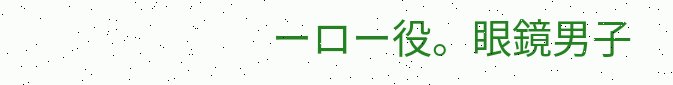ーロー役。眼鏡男子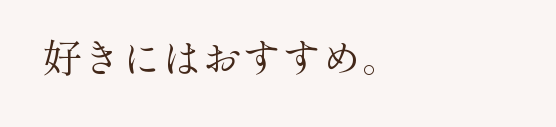好きにはおすすめ。